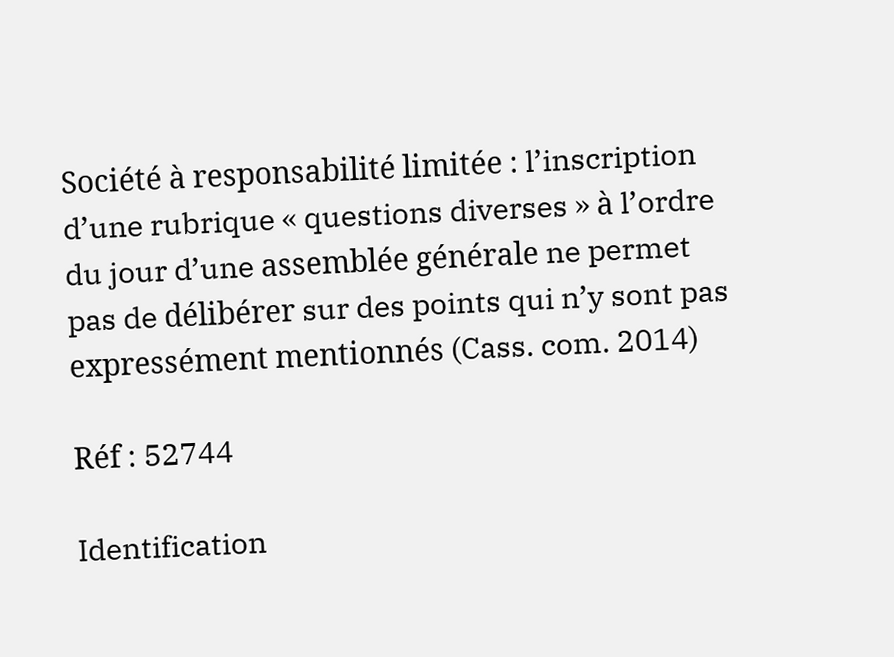Société à responsabilité limitée : l’inscription d’une rubrique « questions diverses » à l’ordre du jour d’une assemblée générale ne permet pas de délibérer sur des points qui n’y sont pas expressément mentionnés (Cass. com. 2014)

Réf : 52744

Identification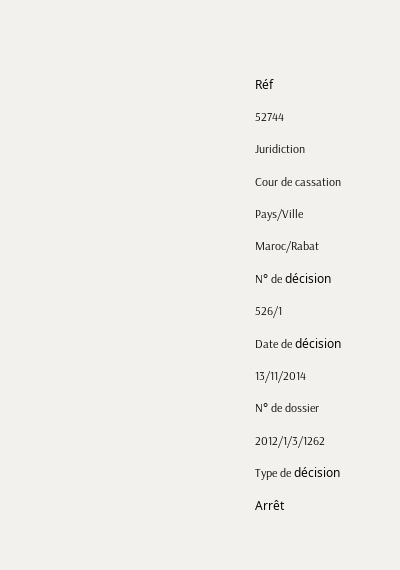Réf

52744

Juridiction

Cour de cassation

Pays/Ville

Maroc/Rabat

N° de décision

526/1

Date de décision

13/11/2014

N° de dossier

2012/1/3/1262

Type de décision

Arrêt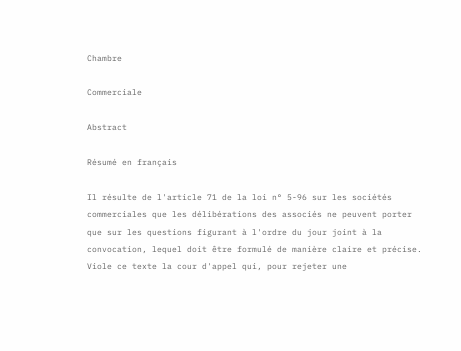Chambre

Commerciale

Abstract

Résumé en français

Il résulte de l'article 71 de la loi n° 5-96 sur les sociétés commerciales que les délibérations des associés ne peuvent porter que sur les questions figurant à l'ordre du jour joint à la convocation, lequel doit être formulé de manière claire et précise. Viole ce texte la cour d'appel qui, pour rejeter une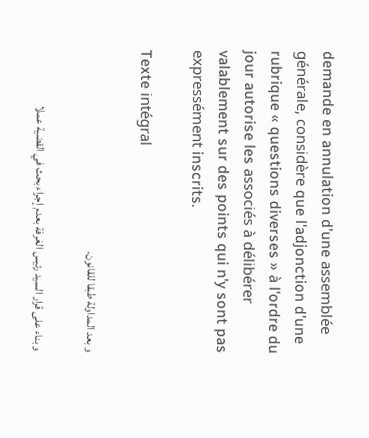demande en annulation d'une assemblée générale, considère que l'adjonction d'une rubrique « questions diverses » à l'ordre du jour autorise les associés à délibérer valablement sur des points qui n'y sont pas expressément inscrits.

Texte intégral

و بعد المداولة طبقا للقانون.

و بناء على قرار السيد رئيس الغرفة بعدم إجراء بحث في القضية عملا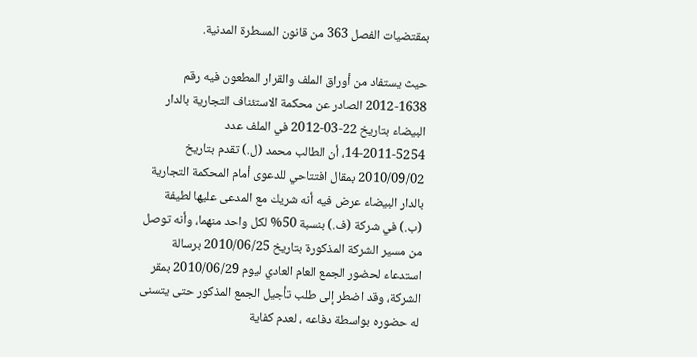بمقتضيات الفصل 363 من قانون المسطرة المدنية.

حيث يستفاد من أوراق الملف والقرار المطعون فيه رقم 1638-2012 الصادر عن محكمة الاستئناف التجارية بالدار البيضاء بتاريخ 22-03-2012 في الملف عدد 5254-2011-14، أن الطالب محمد (ل.) تقدم بتاريخ 2010/09/02 بمقال افتتاحي للدعوى أمام المحكمة التجارية بالدار البيضاء عرض فيه أنه شريك مع المدعى عليها لطيفة (ب.) في شركة (ف.) بنسبة 50% لكل واحد منهما، وأنه توصل من مسير الشركة المذكورة بتاريخ 2010/06/25 برسالة استدعاء لحضور الجمع العام العادي ليوم 2010/06/29 بمقر الشركة، وقد اضطر إلى طلب تأجيل الجمع المذكور حتى يتسنى له حضوره بواسطة دفاعه ، لعدم كفاية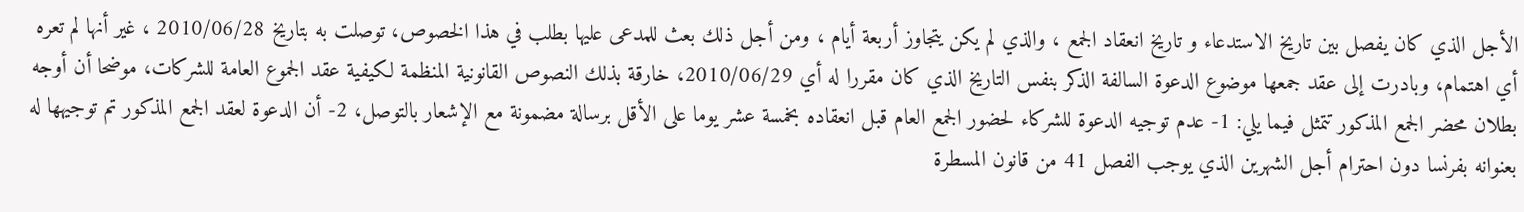الأجل الذي كان يفصل بين تاريخ الاستدعاء و تاريخ انعقاد الجمع ، والذي لم يكن يتجاوز أربعة أيام ، ومن أجل ذلك بعث للمدعى عليها بطلب في هذا الخصوص، توصلت به بتاريخ 2010/06/28 ، غير أنها لم تعره أي اهتمام، وبادرت إلى عقد جمعها موضوع الدعوة السالفة الذكر بنفس التاريخ الذي كان مقررا له أي 2010/06/29، خارقة بذلك النصوص القانونية المنظمة لكيفية عقد الجموع العامة للشركات، موضحا أن أوجه بطلان محضر الجمع المذكور تتمثل فيما يلي: 1- عدم توجيه الدعوة للشركاء لحضور الجمع العام قبل انعقاده بخمسة عشر يوما على الأقل برسالة مضمونة مع الإشعار بالتوصل، 2- أن الدعوة لعقد الجمع المذكور تم توجيهها له بعنوانه بفرنسا دون احترام أجل الشهرين الذي يوجب الفصل 41 من قانون المسطرة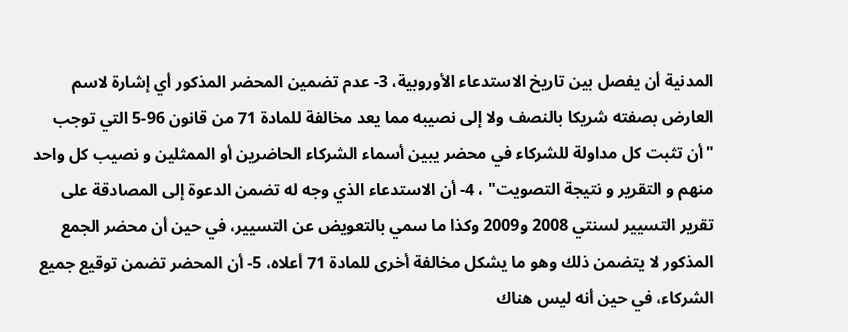المدنية أن يفصل بين تاريخ الاستدعاء الأوروبية، 3- عدم تضمين المحضر المذكور أي إشارة لاسم العارض بصفته شريكا بالنصف ولا إلى نصيبه مما يعد مخالفة للمادة 71 من قانون 96-5 التي توجب "أن تثبت كل مداولة للشركاء في محضر يبين أسماء الشركاء الحاضرين أو الممثلين و نصيب كل واحد منهم و التقرير و نتيجة التصويت" ، 4- أن الاستدعاء الذي وجه له تضمن الدعوة إلى المصادقة على تقرير التسيير لسنتي 2008 و2009 وكذا ما سمي بالتعويض عن التسيير، في حين أن محضر الجمع المذكور لا يتضمن ذلك وهو ما يشكل مخالفة أخرى للمادة 71 أعلاه، 5- أن المحضر تضمن توقيع جميع الشركاء، في حين أنه ليس هناك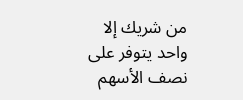من شريك إلا واحد يتوفر على نصف الأسهم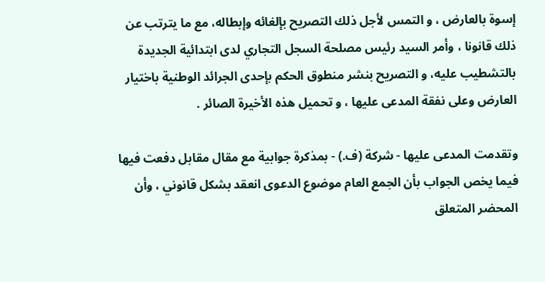إسوة بالعارض ، و التمس لأجل ذلك التصريح بإلغائه وإبطاله، مع ما يترتب عن ذلك قانونا ، وأمر السيد رئيس مصلحة السجل التجاري لدى ابتدائية الجديدة بالتشطيب عليه، و التصريح بنشر منطوق الحكم بإحدى الجرائد الوطنية باختيار العارض وعلى نفقة المدعى عليها ، و تحميل هذه الأخيرة الصائر .

وتقدمت المدعى عليها - شركة (ف.) - بمذكرة جوابية مع مقال مقابل دفعت فيها فيما يخص الجواب بأن الجمع العام موضوع الدعوى انعقد بشكل قانوني ، وأن المحضر المتعلق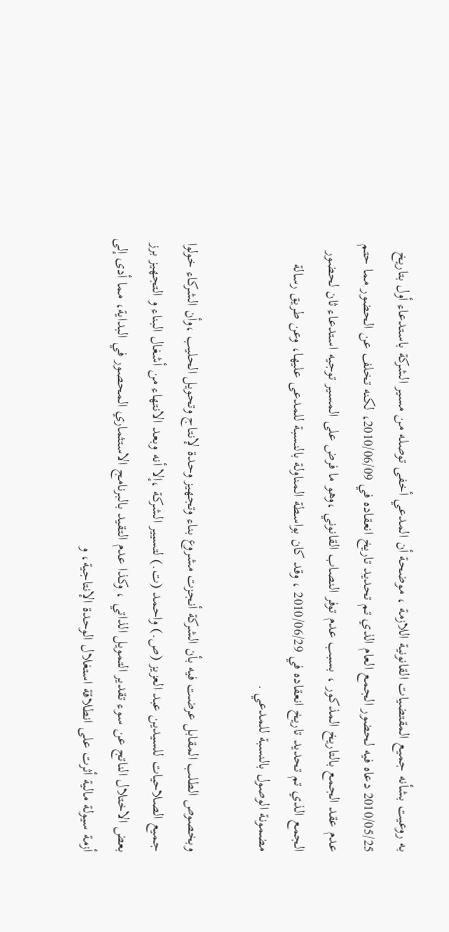به روعيت بشأنه جميع المقتضيات القانونية اللازمة ، موضحة أن المدعي أخفى توصله من مسير الشركة باستدعاء أول بتاريخ 2010/05/25 دعاه فيه لحضور الجمع العام الذي تم تحديد تاريخ انعقاده في 2010/06/09، لكنه تخلف عن الحضور مما حتم عدم عقد الجمع بالتاريخ المذكور ، بسبب عدم توفر النصاب القانوني ،وهو ما فرض على المسير توجيه استدعاء ثان لحضور الجمع الذي تم تحديد تاريخ انعقاده في 2010/06/29 ، وقد كان بواسطة المناولة بالنسبة للمدعى عليها، وعن طريق رسالة مضمونة الوصول بالنسبة للمدعي .

وبخصوص الطلب المقابل عرضت فيه بأن الشركة أنجزت مشروع بناء وتجهيز وحدة لإنتاج وتحويل الحليب ،وأن الشركاء خولوا جميع الصلاحيات للسيدين عبد العزيز (ص.) واحمد (ت.) لتسيير الشركة ،إلا أنه وبعد الانتهاء من أشغال البناء و التجهيز برز بعض الاختلال الناتج عن سوء تقدير التمويل الذاتي ، وكذا عدم التقيد بالبرنامج الاستثماري المحصور في البداية، مما أدى إلى أزمة سيولة مالية أثرت على انطلاقة استغلال الوحدة الإنتاجية، و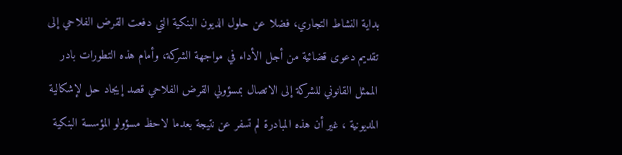بداية النشاط التجاري، فضلا عن حلول الديون البنكية التي دفعت القرض الفلاحي إلى تقديم دعوى قضائية من أجل الأداء في مواجهة الشركة، وأمام هذه التطورات بادر الممثل القانوني للشركة إلى الاتصال بمسؤولي القرض الفلاحي قصد إيجاد حل لإشكالية المديونية ، غير أن هذه المبادرة لم تسفر عن نتيجة بعدما لاحظ مسؤولو المؤسسة البنكية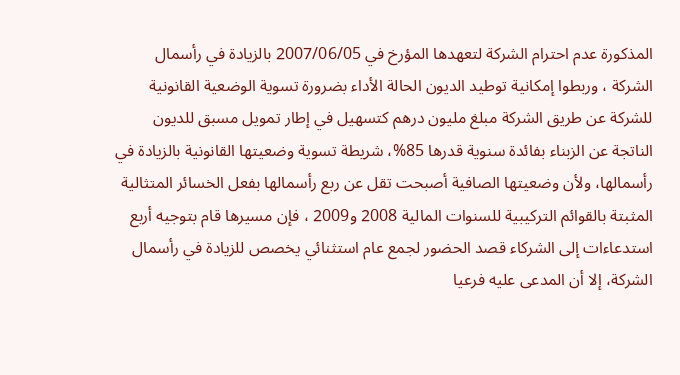المذكورة عدم احترام الشركة لتعهدها المؤرخ في 2007/06/05 بالزيادة في رأسمال الشركة ، وربطوا إمكانية توطيد الديون الحالة الأداء بضرورة تسوية الوضعية القانونية للشركة عن طريق الشركة مبلغ مليون درهم كتسهيل في إطار تمويل مسبق للديون الناتجة عن الزبناء بفائدة سنوية قدرها 85%، شريطة تسوية وضعيتها القانونية بالزيادة في رأسمالها، ولأن وضعيتها الصافية أصبحت تقل عن ربع رأسمالها بفعل الخسائر المتثالية المثبتة بالقوائم التركيبية للسنوات المالية 2008 و2009 ، فإن مسيرها قام بتوجيه أربع استدعاءات إلى الشركاء قصد الحضور لجمع عام استثنائي يخصص للزيادة في رأسمال الشركة، إلا أن المدعى عليه فرعيا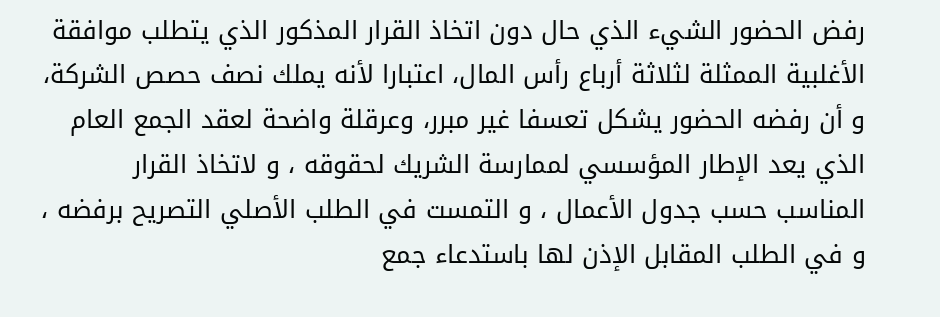رفض الحضور الشيء الذي حال دون اتخاذ القرار المذكور الذي يتطلب موافقة الأغلبية الممثلة لثلاثة أرباع رأس المال، اعتبارا لأنه يملك نصف حصص الشركة، و أن رفضه الحضور يشكل تعسفا غير مبرر، وعرقلة واضحة لعقد الجمع العام الذي يعد الإطار المؤسسي لممارسة الشريك لحقوقه ، و لاتخاذ القرار المناسب حسب جدول الأعمال ، و التمست في الطلب الأصلي التصريح برفضه ، و في الطلب المقابل الإذن لها باستدعاء جمع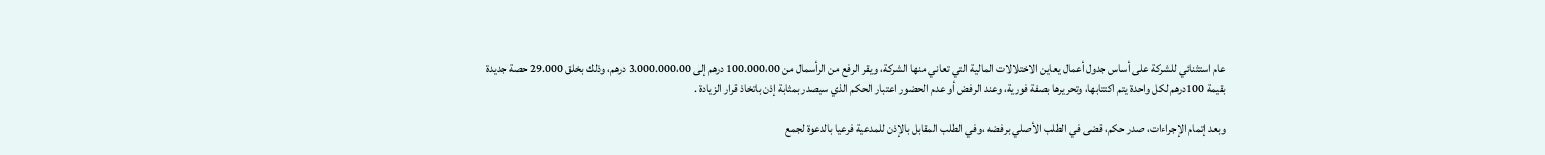عام استثنائي للشركة على أساس جدول أعمال يعاين الاختلالات المالية التي تعاني منها الشركة، ويقر الرفع من الرأسمال من 100.000،00 درهم إلى 3.000.000،00 درهم، وذلك بخلق 29.000 حصة جديدة بقيمة 100درهم لكل واحدة يتم اكتتابها، وتحريرها بصفة فورية، وعند الرفض أو عدم الحضور اعتبار الحكم الذي سيصدر بمثابة إذن باتخاذ قرار الزيادة .

وبعد إتمام الإجراءات، صدر حكم، قضى في الطلب الأصلي برفضه ،وفي الطلب المقابل بالإذن للمدعية فرعيا بالدعوة لجمع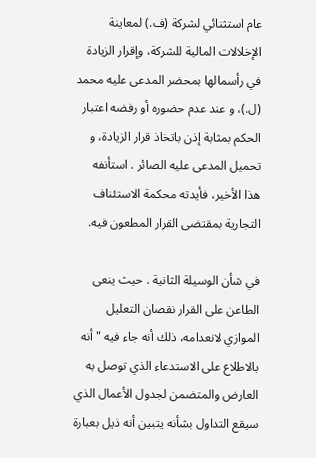عام استثنائي لشركة (ف.) لمعاينة الإخلالات المالية للشركة، وإقرار الزيادة في رأسمالها بمحضر المدعى عليه محمد (ل.)، و عند عدم حضوره أو رفضه اعتبار الحكم بمثابة إذن باتخاذ قرار الزيادة، و تحميل المدعى عليه الصائر . استأنفه هذا الأخير، فأيدته محكمة الاستئناف التجارية بمقتضى القرار المطعون فيه.

في شأن الوسيلة الثانية . حيث ينعى الطاعن على القرار نقصان التعليل الموازي لانعدامه، ذلك أنه جاء فيه " أنه بالاطلاع على الاستدعاء الذي توصل به العارض والمتضمن لجدول الأعمال الذي سيقع التداول بشأنه يتبين أنه ذيل بعبارة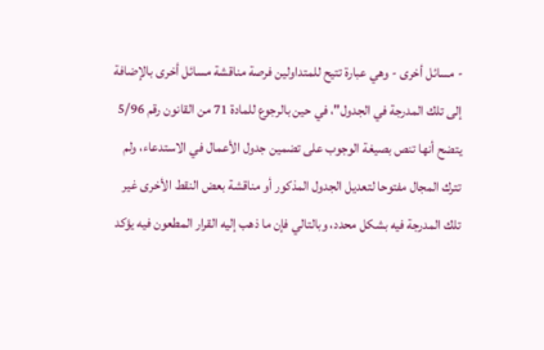- مسائل أخرى - وهي عبارة تتيح للمتداولين فرصة مناقشة مسائل أخرى بالإضافة إلى تلك المدرجة في الجدول"، في حين بالرجوع للمادة 71 من القانون رقم 5/96 يتضح أنها تنص بصيغة الوجوب على تضمين جدول الأعمال في الاستدعاء، ولم تترك المجال مفتوحا لتعديل الجدول المذكور أو مناقشة بعض النقط الأخرى غير تلك المدرجة فيه بشكل محدد، وبالتالي فإن ما ذهب إليه القرار المطعون فيه يؤكد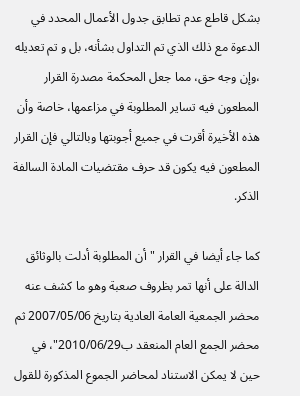بشكل قاطع عدم تطابق جدول الأعمال المحدد في الدعوة مع ذلك الذي تم التداول بشأنه، بل و تم تعديله ،وإن وجه حق، مما جعل المحكمة مصدرة القرار المطعون فيه تساير المطلوبة في مزاعمها، خاصة وأن هذه الأخيرة أقرت في جميع أجوبتها وبالتالي فإن القرار المطعون فيه يكون قد حرف مقتضيات المادة السالفة الذكر.

كما جاء أيضا في القرار " أن المطلوبة أدلت بالوثائق الدالة على أنها تمر بظروف صعبة وهو ما كشف عنه محضر الجمعية العامة العادية بتاريخ 2007/05/06 ثم محضر الجمع العام المنعقد ب2010/06/29"، في حين لا يمكن الاستناد لمحاضر الجموع المذكورة للقول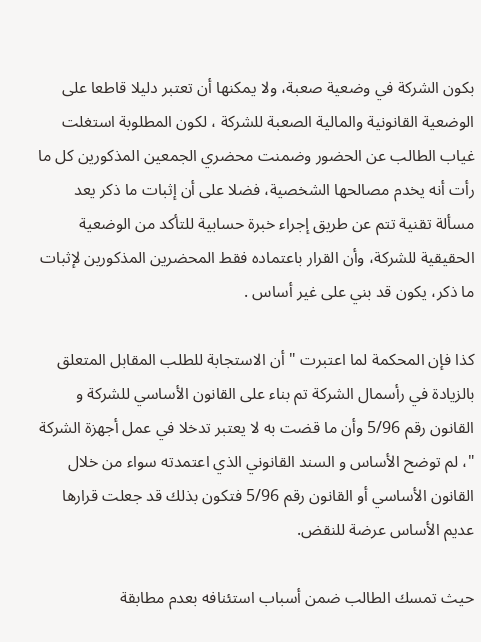بكون الشركة في وضعية صعبة، ولا يمكنها أن تعتبر دليلا قاطعا على الوضعية القانونية والمالية الصعبة للشركة ، لكون المطلوبة استغلت غياب الطالب عن الحضور وضمنت محضري الجمعين المذكورين كل ما رأت أنه يخدم مصالحها الشخصية، فضلا على أن إثبات ما ذكر يعد مسألة تقنية تتم عن طريق إجراء خبرة حسابية للتأكد من الوضعية الحقيقية للشركة، وأن القرار باعتماده فقط المحضرين المذكورين لإثبات ما ذكر، يكون قد بني على غير أساس .

كذا فإن المحكمة لما اعتبرت " أن الاستجابة للطلب المقابل المتعلق بالزيادة في رأسمال الشركة تم بناء على القانون الأساسي للشركة و القانون رقم 5/96 وأن ما قضت به لا يعتبر تدخلا في عمل أجهزة الشركة "، لم توضح الأساس و السند القانوني الذي اعتمدته سواء من خلال القانون الأساسي أو القانون رقم 5/96 فتكون بذلك قد جعلت قرارها عديم الأساس عرضة للنقض.

حيث تمسك الطالب ضمن أسباب استئنافه بعدم مطابقة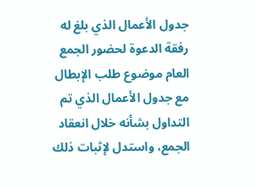جدول الأعمال الذي بلغ له رفقة الدعوة لحضور الجمع العام موضوع طلب الإبطال مع جدول الأعمال الذي تم التداول بشأنه خلال انعقاد الجمع، واستدل لإثبات ذلك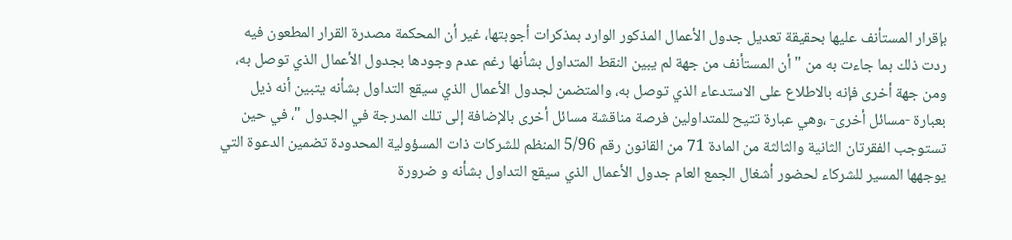بإقرار المستأنف عليها بحقيقة تعديل جدول الأعمال المذكور الوارد بمذكرات أجوبتها، غير أن المحكمة مصدرة القرار المطعون فيه ردت ذلك بما جاءت به من " أن المستأنف من جهة لم يبين النقط المتداول بشأنها رغم عدم وجودها بجدول الأعمال الذي توصل به، ومن جهة أخرى فإنه بالاطلاع على الاستدعاء الذي توصل به، والمتضمن لجدول الأعمال الذي سيقع التداول بشأنه يتبين أنه ذيل بعبارة -مسائل أخرى- ،وهي عبارة تتيح للمتداولين فرصة مناقشة مسائل أخرى بالإضافة إلى تلك المدرجة في الجدول "، في حين تستوجب الفقرتان الثانية والثالثة من المادة 71 من القانون رقم 5/96 المنظم للشركات ذات المسؤولية المحدودة تضمين الدعوة التي يوجهها المسير للشركاء لحضور أشغال الجمع العام جدول الأعمال الذي سيقع التداول بشأنه و ضرورة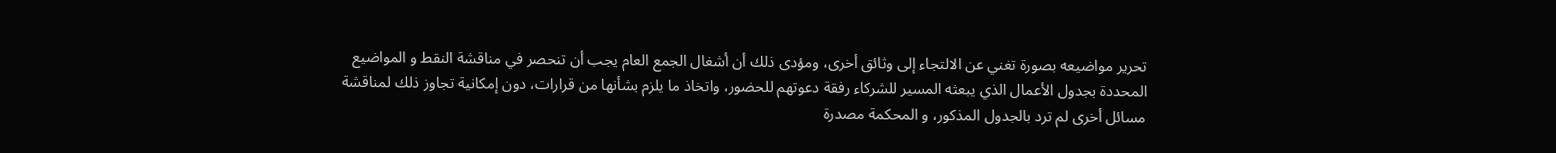تحرير مواضيعه بصورة تغني عن الالتجاء إلى وثائق أخرى، ومؤدى ذلك أن أشغال الجمع العام يجب أن تنحصر في مناقشة النقط و المواضيع المحددة بجدول الأعمال الذي يبعثه المسير للشركاء رفقة دعوتهم للحضور، واتخاذ ما يلزم بشأنها من قرارات، دون إمكانية تجاوز ذلك لمناقشة مسائل أخرى لم ترد بالجدول المذكور، و المحكمة مصدرة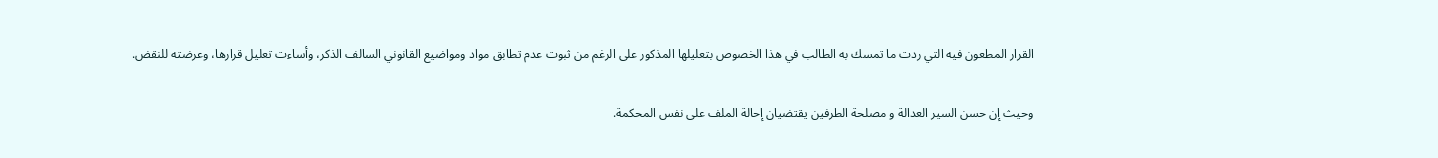القرار المطعون فيه التي ردت ما تمسك به الطالب في هذا الخصوص بتعليلها المذكور على الرغم من ثبوت عدم تطابق مواد ومواضيع القانوني السالف الذكر، وأساءت تعليل قرارها، وعرضته للنقض.

وحيث إن حسن السير العدالة و مصلحة الطرفين يقتضيان إحالة الملف على نفس المحكمة.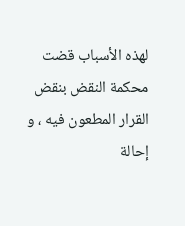لهذه الأسباب قضت محكمة النقض بنقض القرار المطعون فيه ، و إحالة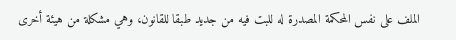الملف على نفس المحكمة المصدرة له للبت فيه من جديد طبقا للقانون، وهي مشكلة من هيئة أخرى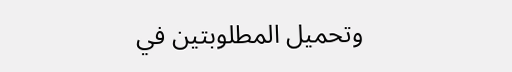وتحميل المطلوبتين في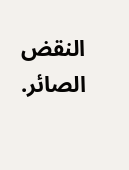النقض الصائر.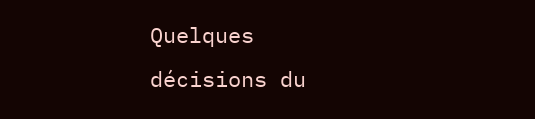Quelques décisions du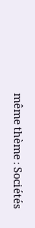même thème : Sociétés